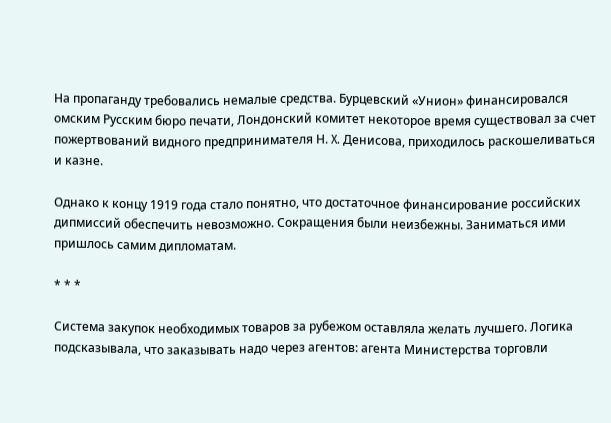На пропаганду требовались немалые средства. Бурцевский «Унион» финансировался омским Русским бюро печати, Лондонский комитет некоторое время существовал за счет пожертвований видного предпринимателя Н. X. Денисова, приходилось раскошеливаться и казне.

Однако к концу 1919 года стало понятно, что достаточное финансирование российских дипмиссий обеспечить невозможно. Сокращения были неизбежны. Заниматься ими пришлось самим дипломатам.

* * *

Система закупок необходимых товаров за рубежом оставляла желать лучшего. Логика подсказывала, что заказывать надо через агентов: агента Министерства торговли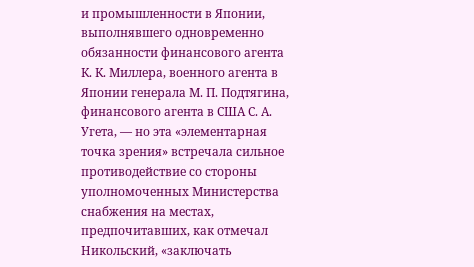и промышленности в Японии, выполнявшего одновременно обязанности финансового агента К. К. Миллера, военного агента в Японии генерала М. П. Подтягина, финансового агента в США С. А. Угета, — но эта «элементарная точка зрения» встречала сильное противодействие со стороны уполномоченных Министерства снабжения на местах, предпочитавших, как отмечал Никольский, «заключать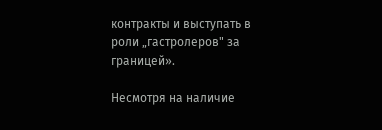контракты и выступать в роли „гастролеров" за границей».

Несмотря на наличие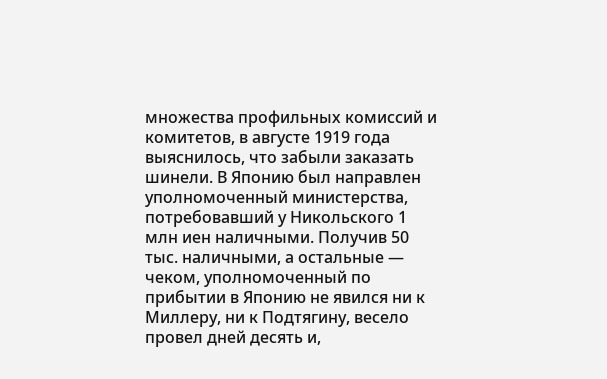множества профильных комиссий и комитетов, в августе 1919 года выяснилось, что забыли заказать шинели. В Японию был направлен уполномоченный министерства, потребовавший у Никольского 1 млн иен наличными. Получив 50 тыс. наличными, а остальные — чеком, уполномоченный по прибытии в Японию не явился ни к Миллеру, ни к Подтягину, весело провел дней десять и,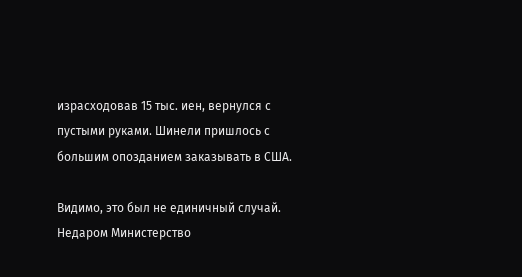израсходовав 15 тыс. иен, вернулся с пустыми руками. Шинели пришлось с большим опозданием заказывать в США.

Видимо, это был не единичный случай. Недаром Министерство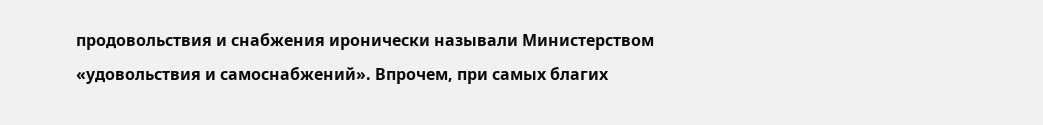продовольствия и снабжения иронически называли Министерством «удовольствия и самоснабжений». Впрочем, при самых благих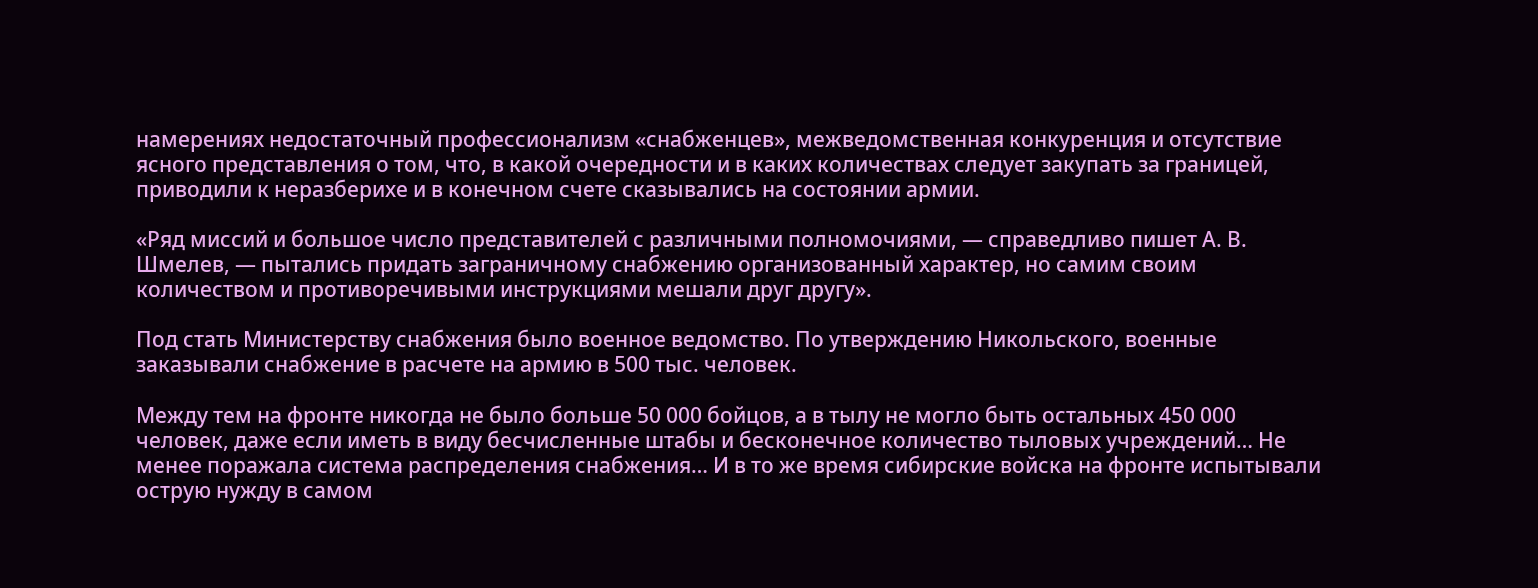намерениях недостаточный профессионализм «снабженцев», межведомственная конкуренция и отсутствие ясного представления о том, что, в какой очередности и в каких количествах следует закупать за границей, приводили к неразберихе и в конечном счете сказывались на состоянии армии.

«Ряд миссий и большое число представителей с различными полномочиями, — справедливо пишет А. В. Шмелев, — пытались придать заграничному снабжению организованный характер, но самим своим количеством и противоречивыми инструкциями мешали друг другу».

Под стать Министерству снабжения было военное ведомство. По утверждению Никольского, военные заказывали снабжение в расчете на армию в 500 тыс. человек.

Между тем на фронте никогда не было больше 50 000 бойцов, а в тылу не могло быть остальных 450 000 человек, даже если иметь в виду бесчисленные штабы и бесконечное количество тыловых учреждений… Не менее поражала система распределения снабжения… И в то же время сибирские войска на фронте испытывали острую нужду в самом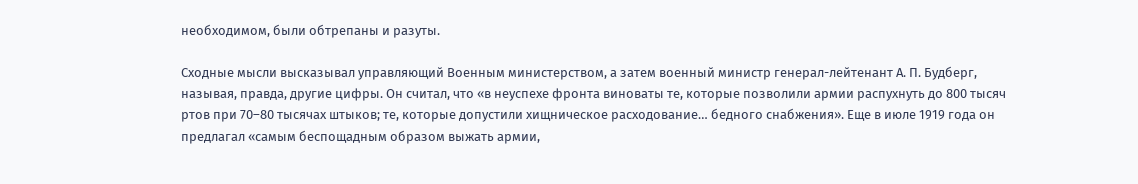необходимом, были обтрепаны и разуты.

Сходные мысли высказывал управляющий Военным министерством, а затем военный министр генерал-лейтенант А. П. Будберг, называя, правда, другие цифры. Он считал, что «в неуспехе фронта виноваты те, которые позволили армии распухнуть до 800 тысяч ртов при 70–80 тысячах штыков; те, которые допустили хищническое расходование… бедного снабжения». Еще в июле 1919 года он предлагал «самым беспощадным образом выжать армии,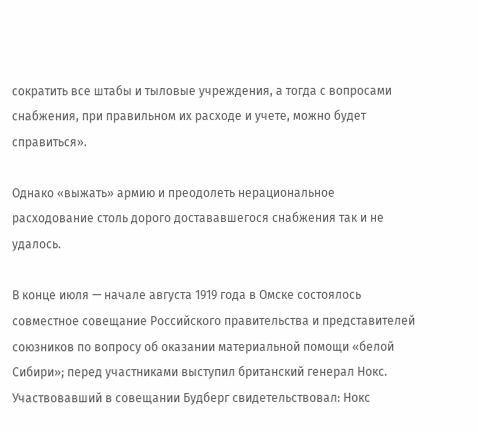сократить все штабы и тыловые учреждения, а тогда с вопросами снабжения, при правильном их расходе и учете, можно будет справиться».

Однако «выжать» армию и преодолеть нерациональное расходование столь дорого достававшегося снабжения так и не удалось.

В конце июля — начале августа 1919 года в Омске состоялось совместное совещание Российского правительства и представителей союзников по вопросу об оказании материальной помощи «белой Сибири»; перед участниками выступил британский генерал Нокс. Участвовавший в совещании Будберг свидетельствовал: Нокс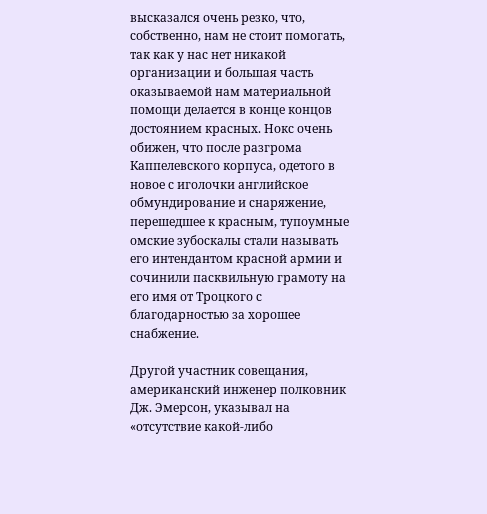высказался очень резко, что, собственно, нам не стоит помогать, так как у нас нет никакой организации и большая часть оказываемой нам материальной помощи делается в конце концов достоянием красных. Нокс очень обижен, что после разгрома Каппелевского корпуса, одетого в новое с иголочки английское обмундирование и снаряжение, перешедшее к красным, тупоумные омские зубоскалы стали называть его интендантом красной армии и сочинили пасквильную грамоту на его имя от Троцкого с благодарностью за хорошее снабжение.

Другой участник совещания, американский инженер полковник Дж. Эмерсон, указывал на «отсутствие какой-либо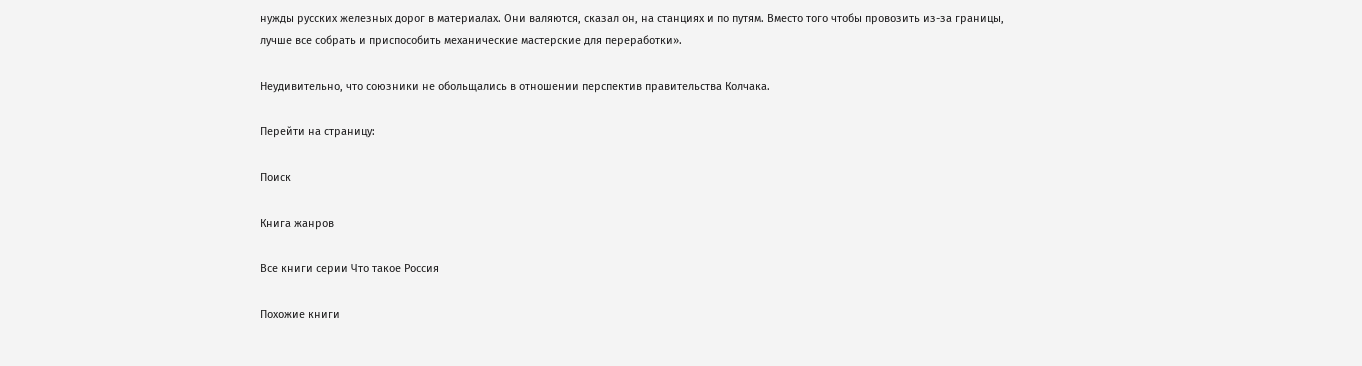нужды русских железных дорог в материалах. Они валяются, сказал он, на станциях и по путям. Вместо того чтобы провозить из-за границы, лучше все собрать и приспособить механические мастерские для переработки».

Неудивительно, что союзники не обольщались в отношении перспектив правительства Колчака.

Перейти на страницу:

Поиск

Книга жанров

Все книги серии Что такое Россия

Похожие книги